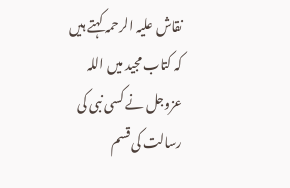نقاش علیہ الرحمہ کہتے ہیں کہ کتاب مجید میں اللہ عزوجل نے کسی نبی کی رسالت کی قسم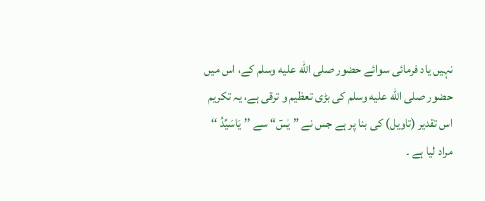نہیں یاد فرمائی سوائے حضور صلى الله عليه وسلم کے، اس میں حضور صلى الله عليه وسلم کی بڑی تعظیم و ترقی ہے، یہ تکریم اس تقدیر (تاویل) کی بنا پر ہے جس نے ” یٰسٓ“ سے ’’ یَاسَیِّدُ ‘‘ مراد لیا ہے ۔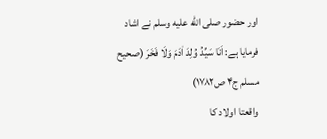اور حضور صلى الله عليه وسلم نے اشاد فرمایا ہے: اَنَا سَيِّدُ وُلِدَ اٰدَمَ وَلَا فَخَرَ (صحیح مسلم ج۴ ص۱۷۸۲)
واقعتا اولاد کا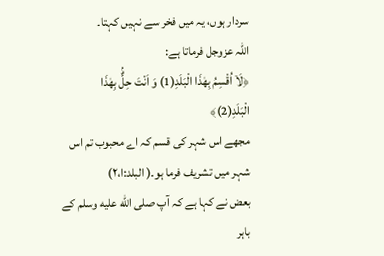سردار ہوں، یہ میں فخر سے نہیں کہتا۔
اللہ عزوجل فرماتا ہے:
﴿لَاۤ اُقْسِمُ بِهٰذَا الْبَلَدِ(1) وَ اَنْتَ حِلٌّۢ بِهٰذَا الْبَلَدِ(2)﴾
مجھے اس شہر کی قسم کہ اے محبوب تم اس شہر میں تشریف فرما ہو۔( البلد:ا،۲)
بعض نے کہا ہے کہ آپ صلى الله عليه وسلم کے باہر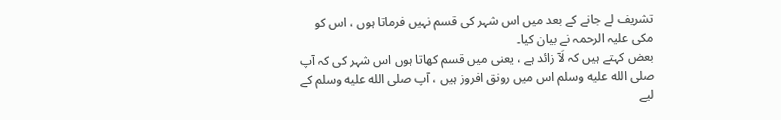تشریف لے جانے کے بعد میں اس شہر کی قسم نہیں فرماتا ہوں ، اس کو مکی علیہ الرحمہ نے بیان کیا۔
بعض کہتے ہیں کہ لَاۤ زائد ہے ، یعنی میں قسم کھاتا ہوں اس شہر کی کہ آپ صلى الله عليه وسلم اس میں رونق افروز ہیں ، آپ صلى الله عليه وسلم کے لیے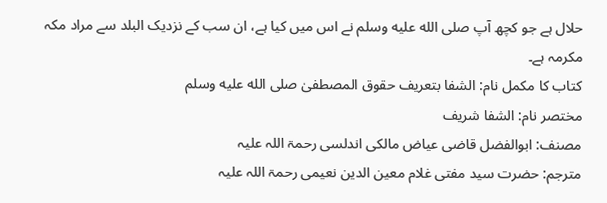حلال ہے جو کچھ آپ صلى الله عليه وسلم نے اس میں کیا ہے، ان سب کے نزدیک البلد سے مراد مکہ مکرمہ ہے۔
کتاب کا مکمل نام: الشفا بتعریف حقوق المصطفیٰ صلى الله عليه وسلم
مختصر نام: الشفا شریف
مصنف: ابوالفضل قاضی عیاض مالکی اندلسی رحمۃ اللہ علیہ
مترجم: حضرت سید مفتی غلام معین الدین نعیمی رحمۃ اللہ علیہ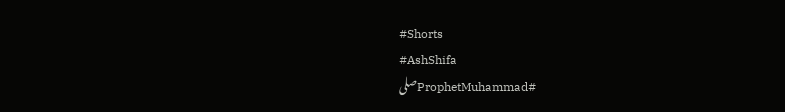#Shorts
#AshShifa
#ProphetMuhammadصلى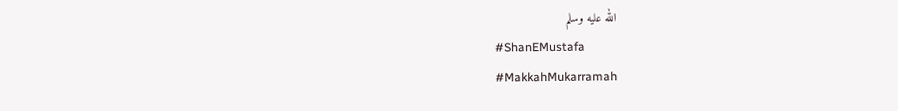الله عليه وسلم
#ShanEMustafa
#MakkahMukarramah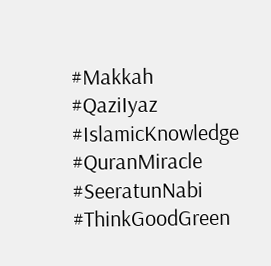#Makkah
#QaziIyaz
#IslamicKnowledge
#QuranMiracle
#SeeratunNabi
#ThinkGoodGreen